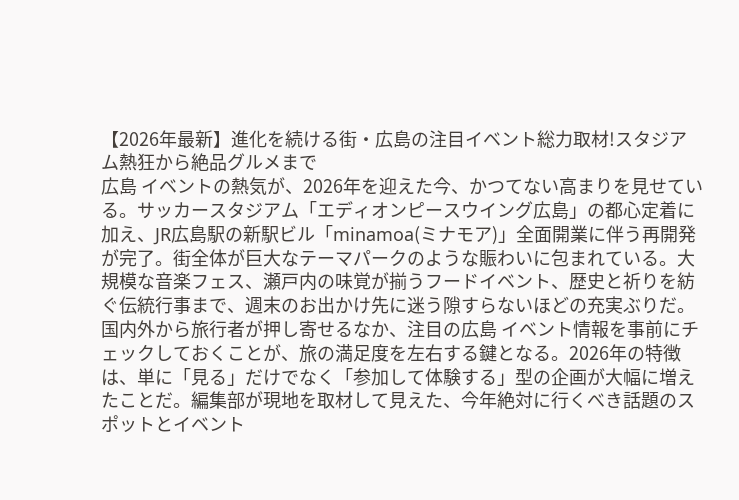【2026年最新】進化を続ける街・広島の注目イベント総力取材!スタジアム熱狂から絶品グルメまで
広島 イベントの熱気が、2026年を迎えた今、かつてない高まりを見せている。サッカースタジアム「エディオンピースウイング広島」の都心定着に加え、JR広島駅の新駅ビル「minamoa(ミナモア)」全面開業に伴う再開発が完了。街全体が巨大なテーマパークのような賑わいに包まれている。大規模な音楽フェス、瀬戸内の味覚が揃うフードイベント、歴史と祈りを紡ぐ伝統行事まで、週末のお出かけ先に迷う隙すらないほどの充実ぶりだ。
国内外から旅行者が押し寄せるなか、注目の広島 イベント情報を事前にチェックしておくことが、旅の満足度を左右する鍵となる。2026年の特徴は、単に「見る」だけでなく「参加して体験する」型の企画が大幅に増えたことだ。編集部が現地を取材して見えた、今年絶対に行くべき話題のスポットとイベント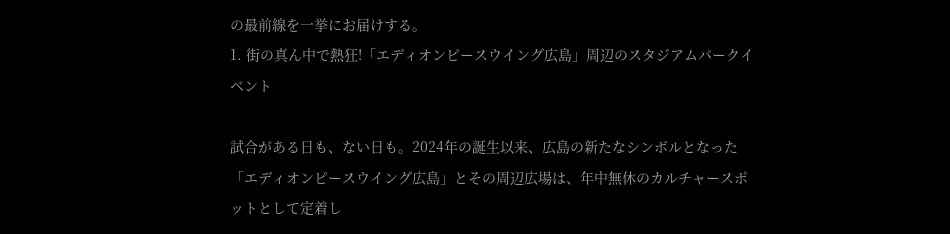の最前線を一挙にお届けする。
1. 街の真ん中で熱狂!「エディオンピースウイング広島」周辺のスタジアムパークイベント

試合がある日も、ない日も。2024年の誕生以来、広島の新たなシンボルとなった「エディオンピースウイング広島」とその周辺広場は、年中無休のカルチャースポットとして定着し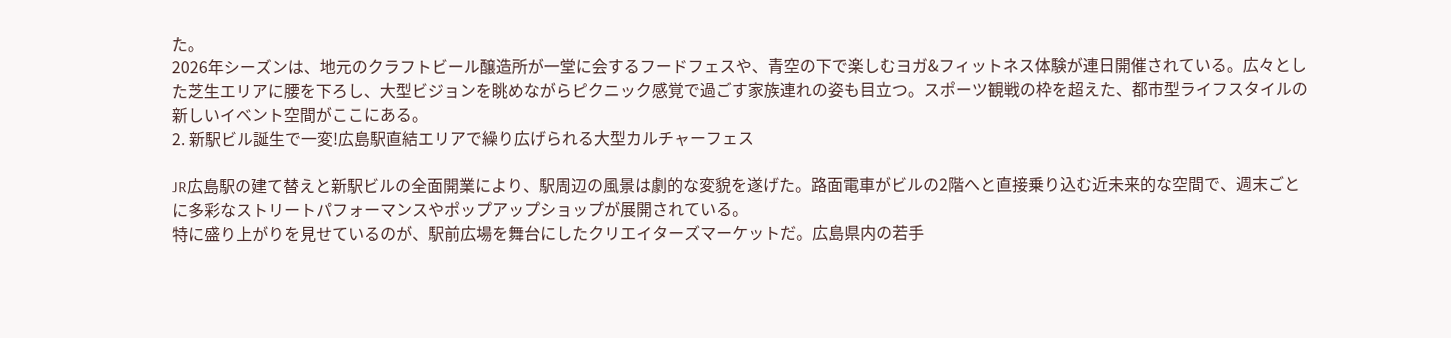た。
2026年シーズンは、地元のクラフトビール醸造所が一堂に会するフードフェスや、青空の下で楽しむヨガ&フィットネス体験が連日開催されている。広々とした芝生エリアに腰を下ろし、大型ビジョンを眺めながらピクニック感覚で過ごす家族連れの姿も目立つ。スポーツ観戦の枠を超えた、都市型ライフスタイルの新しいイベント空間がここにある。
2. 新駅ビル誕生で一変!広島駅直結エリアで繰り広げられる大型カルチャーフェス

JR広島駅の建て替えと新駅ビルの全面開業により、駅周辺の風景は劇的な変貌を遂げた。路面電車がビルの2階へと直接乗り込む近未来的な空間で、週末ごとに多彩なストリートパフォーマンスやポップアップショップが展開されている。
特に盛り上がりを見せているのが、駅前広場を舞台にしたクリエイターズマーケットだ。広島県内の若手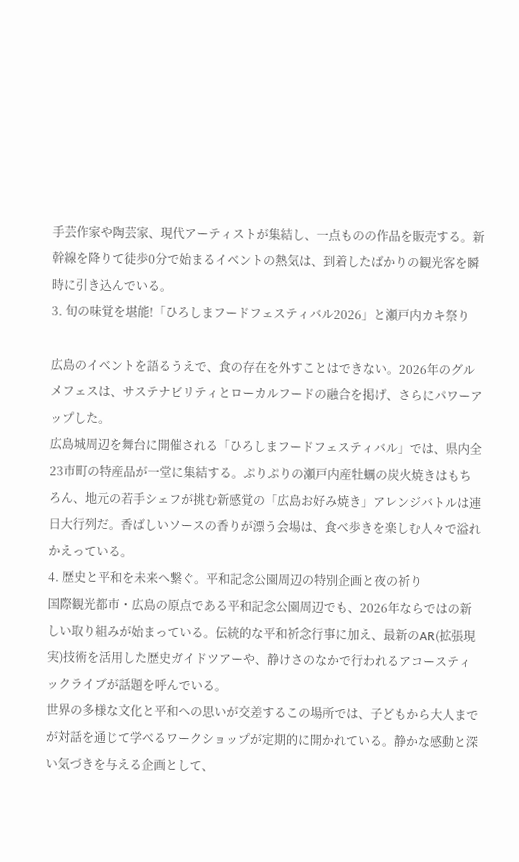手芸作家や陶芸家、現代アーティストが集結し、一点ものの作品を販売する。新幹線を降りて徒歩0分で始まるイベントの熱気は、到着したばかりの観光客を瞬時に引き込んでいる。
3. 旬の味覚を堪能!「ひろしまフードフェスティバル2026」と瀬戸内カキ祭り

広島のイベントを語るうえで、食の存在を外すことはできない。2026年のグルメフェスは、サステナビリティとローカルフードの融合を掲げ、さらにパワーアップした。
広島城周辺を舞台に開催される「ひろしまフードフェスティバル」では、県内全23市町の特産品が一堂に集結する。ぷりぷりの瀬戸内産牡蠣の炭火焼きはもちろん、地元の若手シェフが挑む新感覚の「広島お好み焼き」アレンジバトルは連日大行列だ。香ばしいソースの香りが漂う会場は、食べ歩きを楽しむ人々で溢れかえっている。
4. 歴史と平和を未来へ繋ぐ。平和記念公園周辺の特別企画と夜の祈り
国際観光都市・広島の原点である平和記念公園周辺でも、2026年ならではの新しい取り組みが始まっている。伝統的な平和祈念行事に加え、最新のAR(拡張現実)技術を活用した歴史ガイドツアーや、静けさのなかで行われるアコースティックライブが話題を呼んでいる。
世界の多様な文化と平和への思いが交差するこの場所では、子どもから大人までが対話を通じて学べるワークショップが定期的に開かれている。静かな感動と深い気づきを与える企画として、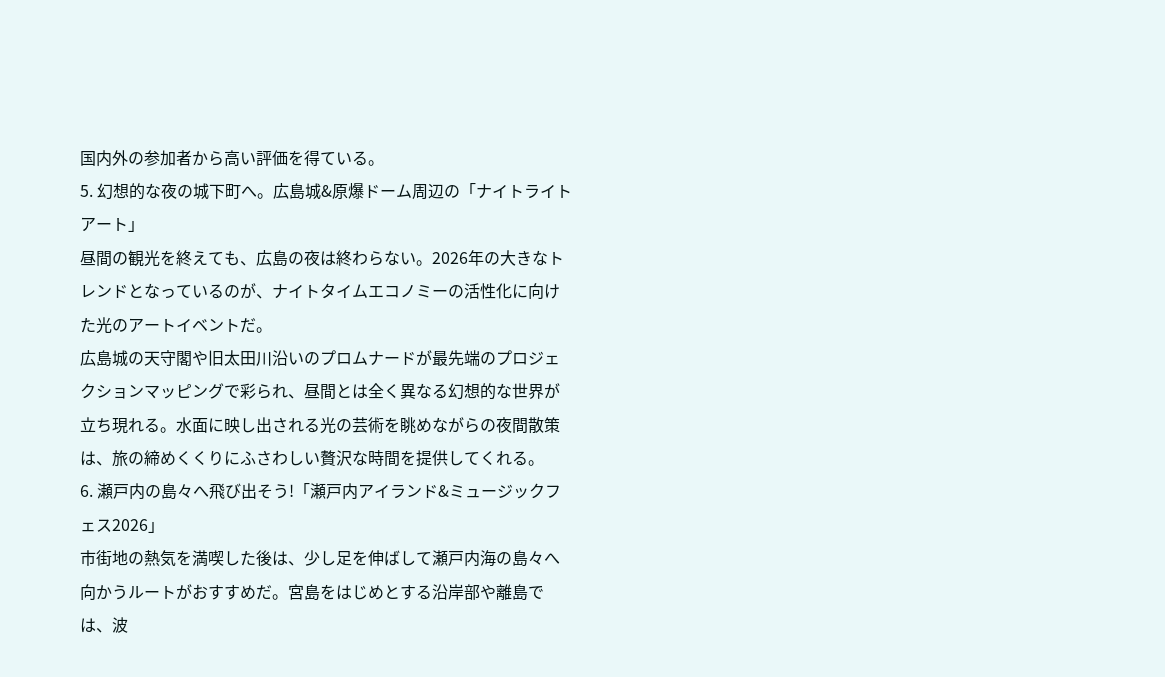国内外の参加者から高い評価を得ている。
5. 幻想的な夜の城下町へ。広島城&原爆ドーム周辺の「ナイトライトアート」
昼間の観光を終えても、広島の夜は終わらない。2026年の大きなトレンドとなっているのが、ナイトタイムエコノミーの活性化に向けた光のアートイベントだ。
広島城の天守閣や旧太田川沿いのプロムナードが最先端のプロジェクションマッピングで彩られ、昼間とは全く異なる幻想的な世界が立ち現れる。水面に映し出される光の芸術を眺めながらの夜間散策は、旅の締めくくりにふさわしい贅沢な時間を提供してくれる。
6. 瀬戸内の島々へ飛び出そう!「瀬戸内アイランド&ミュージックフェス2026」
市街地の熱気を満喫した後は、少し足を伸ばして瀬戸内海の島々へ向かうルートがおすすめだ。宮島をはじめとする沿岸部や離島では、波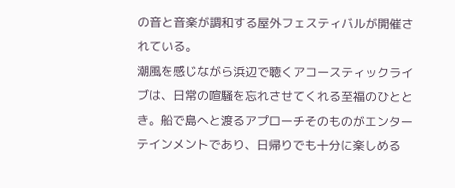の音と音楽が調和する屋外フェスティバルが開催されている。
潮風を感じながら浜辺で聴くアコースティックライブは、日常の喧騒を忘れさせてくれる至福のひととき。船で島へと渡るアプローチそのものがエンターテインメントであり、日帰りでも十分に楽しめる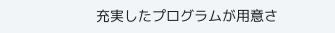充実したプログラムが用意さ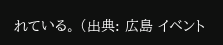れている。 (出典: 広島 イベント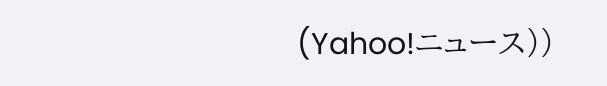(Yahoo!ニュース))